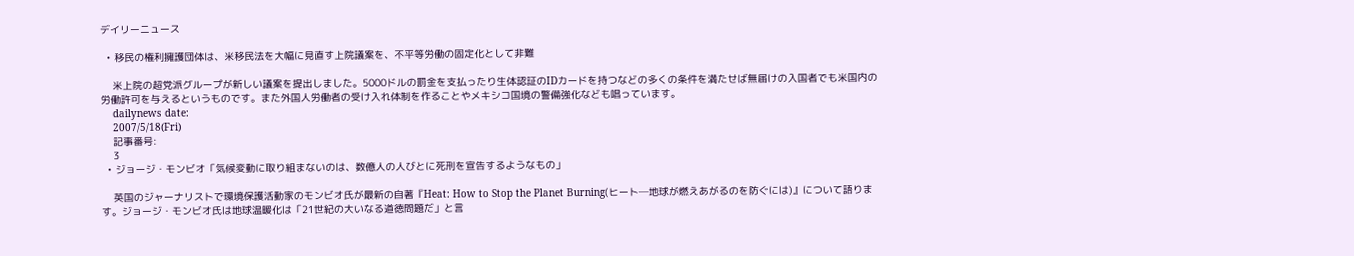デイリーニュース

  • 移民の権利擁護団体は、米移民法を大幅に見直す上院議案を、不平等労働の固定化として非難

    米上院の超党派グループが新しい議案を提出しました。5000ドルの罰金を支払ったり生体認証のIDカードを持つなどの多くの条件を満たせば無届けの入国者でも米国内の労働許可を与えるというものです。また外国人労働者の受け入れ体制を作ることやメキシコ国境の警備強化なども唱っています。
    dailynews date:
    2007/5/18(Fri)
    記事番号:
    3
  • ジョージ・モンビオ「気候変動に取り組まないのは、数億人の人びとに死刑を宣告するようなもの」

    英国のジャーナリストで環境保護活動家のモンビオ氏が最新の自著『Heat: How to Stop the Planet Burning(ヒート─地球が燃えあがるのを防ぐには)』について語ります。ジョージ・モンビオ氏は地球温暖化は「21世紀の大いなる道徳問題だ」と言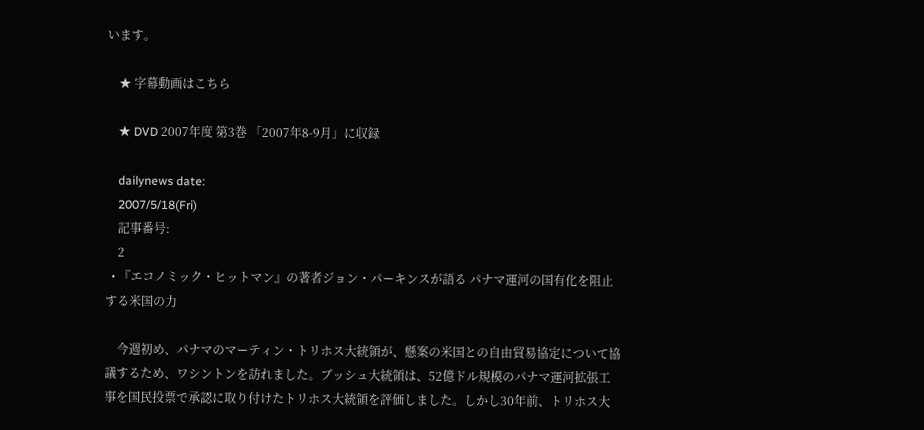います。

    ★ 字幕動画はこちら

    ★ DVD 2007年度 第3巻 「2007年8-9月」に収録

    dailynews date:
    2007/5/18(Fri)
    記事番号:
    2
  • 『エコノミック・ヒットマン』の著者ジョン・パーキンスが語る パナマ運河の国有化を阻止する米国の力

    今週初め、パナマのマーティン・トリホス大統領が、懸案の米国との自由貿易協定について協議するため、ワシントンを訪れました。ブッシュ大統領は、52億ドル規模のパナマ運河拡張工事を国民投票で承認に取り付けたトリホス大統領を評価しました。しかし30年前、トリホス大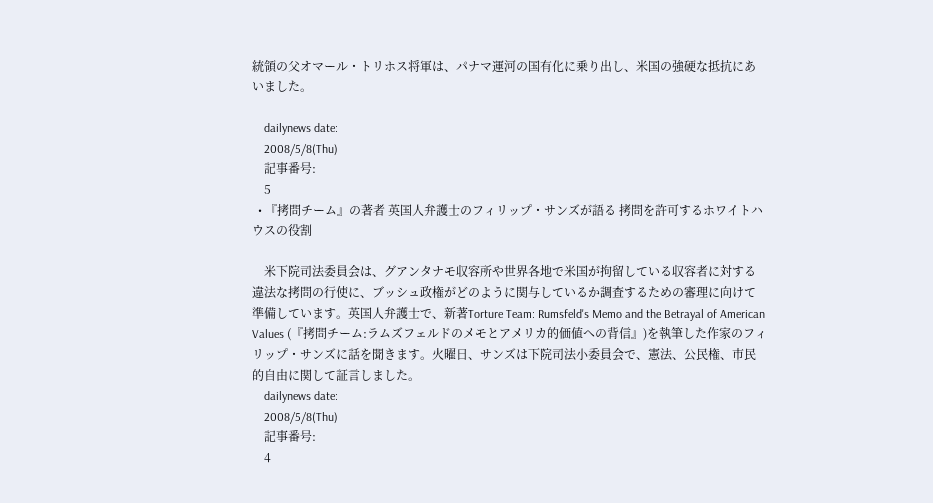統領の父オマール・トリホス将軍は、パナマ運河の国有化に乗り出し、米国の強硬な抵抗にあいました。

    dailynews date:
    2008/5/8(Thu)
    記事番号:
    5
  • 『拷問チーム』の著者 英国人弁護士のフィリップ・サンズが語る 拷問を許可するホワイトハウスの役割

    米下院司法委員会は、グアンタナモ収容所や世界各地で米国が拘留している収容者に対する違法な拷問の行使に、ブッシュ政権がどのように関与しているか調査するための審理に向けて準備しています。英国人弁護士で、新著Torture Team: Rumsfeld's Memo and the Betrayal of American Values (『拷問チーム:ラムズフェルドのメモとアメリカ的価値への背信』)を執筆した作家のフィリップ・サンズに話を聞きます。火曜日、サンズは下院司法小委員会で、憲法、公民権、市民的自由に関して証言しました。
    dailynews date:
    2008/5/8(Thu)
    記事番号:
    4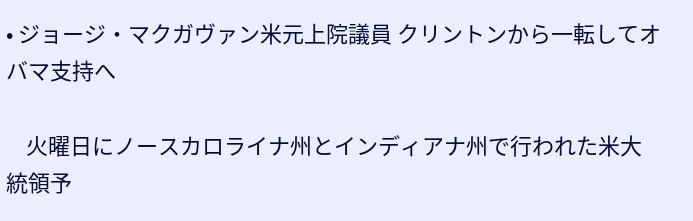• ジョージ・マクガヴァン米元上院議員 クリントンから一転してオバマ支持へ

    火曜日にノースカロライナ州とインディアナ州で行われた米大統領予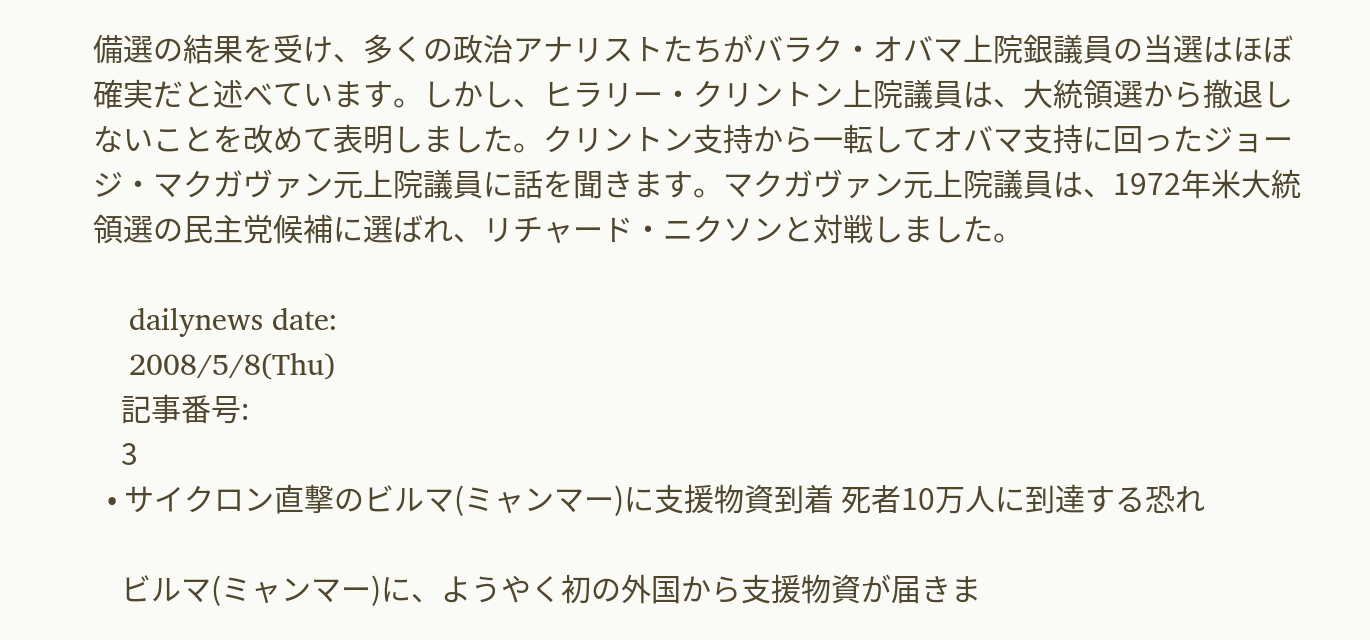備選の結果を受け、多くの政治アナリストたちがバラク・オバマ上院銀議員の当選はほぼ確実だと述べています。しかし、ヒラリー・クリントン上院議員は、大統領選から撤退しないことを改めて表明しました。クリントン支持から一転してオバマ支持に回ったジョージ・マクガヴァン元上院議員に話を聞きます。マクガヴァン元上院議員は、1972年米大統領選の民主党候補に選ばれ、リチャード・ニクソンと対戦しました。

    dailynews date:
    2008/5/8(Thu)
    記事番号:
    3
  • サイクロン直撃のビルマ(ミャンマー)に支援物資到着 死者10万人に到達する恐れ

    ビルマ(ミャンマー)に、ようやく初の外国から支援物資が届きま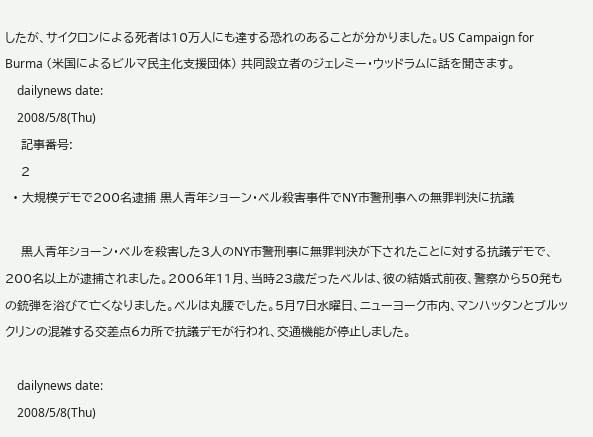したが、サイクロンによる死者は10万人にも達する恐れのあることが分かりました。US Campaign for Burma (米国によるビルマ民主化支援団体) 共同設立者のジェレミー・ウッドラムに話を聞きます。
    dailynews date:
    2008/5/8(Thu)
    記事番号:
    2
  • 大規模デモで200名逮捕 黒人青年ショーン・ベル殺害事件でNY市警刑事への無罪判決に抗議

    黒人青年ショーン・ベルを殺害した3人のNY市警刑事に無罪判決が下されたことに対する抗議デモで、200名以上が逮捕されました。2006年11月、当時23歳だったベルは、彼の結婚式前夜、警察から50発もの銃弾を浴びて亡くなりました。ベルは丸腰でした。5月7日水曜日、ニューヨーク市内、マンハッタンとブルックリンの混雑する交差点6カ所で抗議デモが行われ、交通機能が停止しました。

    dailynews date:
    2008/5/8(Thu)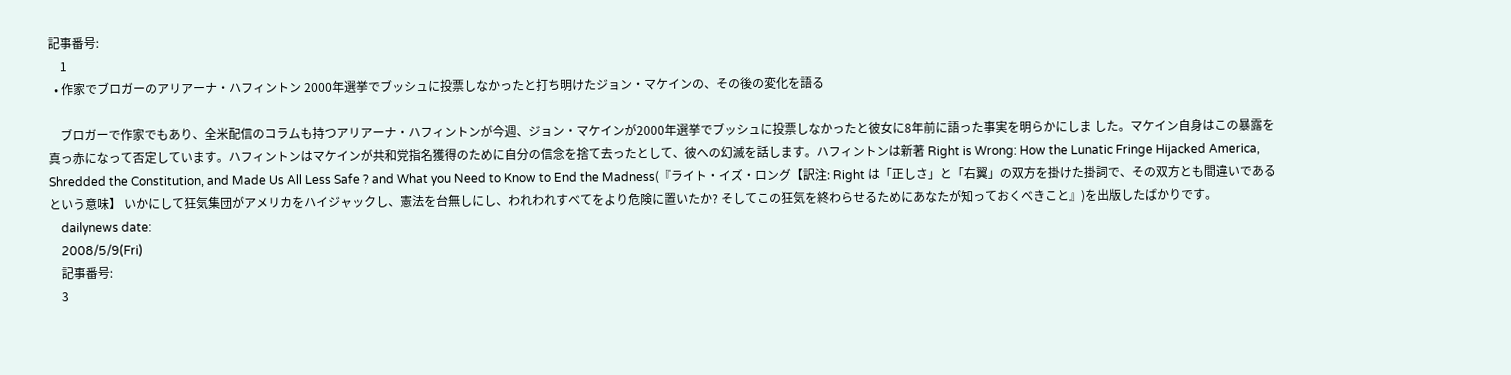記事番号:
    1
  • 作家でブロガーのアリアーナ・ハフィントン 2000年選挙でブッシュに投票しなかったと打ち明けたジョン・マケインの、その後の変化を語る

    ブロガーで作家でもあり、全米配信のコラムも持つアリアーナ・ハフィントンが今週、ジョン・マケインが2000年選挙でブッシュに投票しなかったと彼女に8年前に語った事実を明らかにしま した。マケイン自身はこの暴露を真っ赤になって否定しています。ハフィントンはマケインが共和党指名獲得のために自分の信念を捨て去ったとして、彼への幻滅を話します。ハフィントンは新著 Right is Wrong: How the Lunatic Fringe Hijacked America, Shredded the Constitution, and Made Us All Less Safe ? and What you Need to Know to End the Madness(『ライト・イズ・ロング【訳注: Right は「正しさ」と「右翼」の双方を掛けた掛詞で、その双方とも間違いであるという意味】 いかにして狂気集団がアメリカをハイジャックし、憲法を台無しにし、われわれすべてをより危険に置いたか? そしてこの狂気を終わらせるためにあなたが知っておくべきこと』)を出版したばかりです。
    dailynews date:
    2008/5/9(Fri)
    記事番号:
    3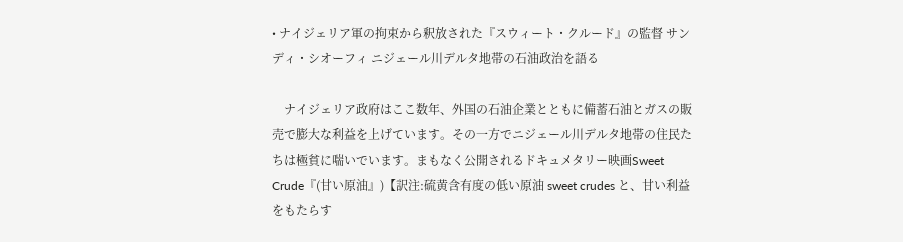• ナイジェリア軍の拘束から釈放された『スウィート・クルード』の監督 サンディ・シオーフィ ニジェール川デルタ地帯の石油政治を語る

    ナイジェリア政府はここ数年、外国の石油企業とともに備蓄石油とガスの販売で膨大な利益を上げています。その一方でニジェール川デルタ地帯の住民たちは極貧に喘いでいます。まもなく公開されるドキュメタリー映画Sweet Crude『(甘い原油』)【訳注:硫黄含有度の低い原油 sweet crudes と、甘い利益をもたらす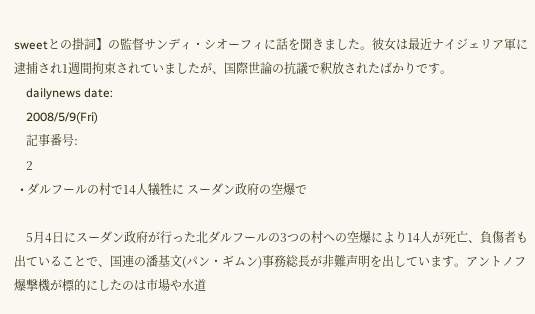sweetとの掛詞】の監督サンディ・シオーフィに話を聞きました。彼女は最近ナイジェリア軍に逮捕され1週間拘束されていましたが、国際世論の抗議で釈放されたばかりです。
    dailynews date:
    2008/5/9(Fri)
    記事番号:
    2
  • ダルフールの村で14人犠牲に スーダン政府の空爆で

    5月4日にスーダン政府が行った北ダルフールの3つの村への空爆により14人が死亡、負傷者も出ていることで、国連の潘基文(パン・ギムン)事務総長が非難声明を出しています。アントノフ爆撃機が標的にしたのは市場や水道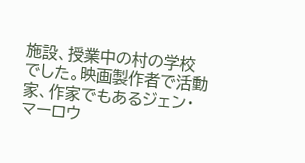施設、授業中の村の学校でした。映画製作者で活動家、作家でもあるジェン・マーロウ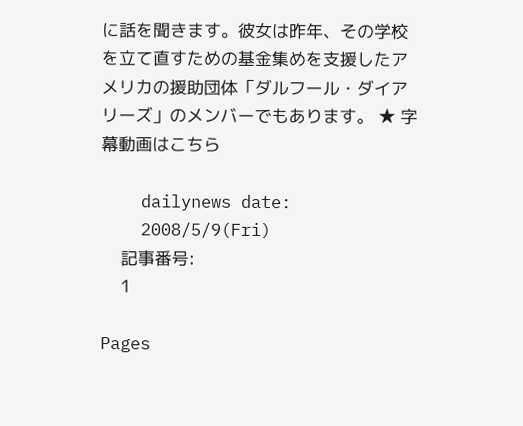に話を聞きます。彼女は昨年、その学校を立て直すための基金集めを支援したアメリカの援助団体「ダルフール・ダイアリーズ」のメンバーでもあります。 ★ 字幕動画はこちら

    dailynews date:
    2008/5/9(Fri)
    記事番号:
    1

Pages